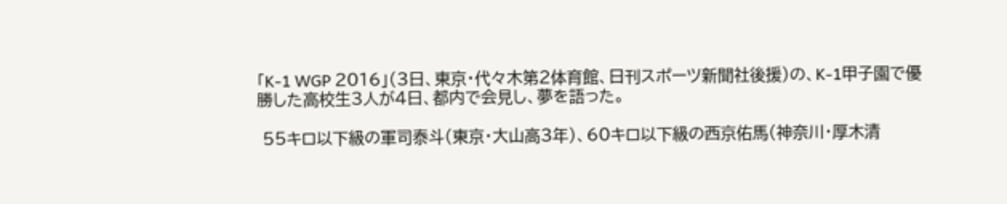「K-1 WGP 2016」(3日、東京・代々木第2体育館、日刊スポーツ新聞社後援)の、K-1甲子園で優勝した高校生3人が4日、都内で会見し、夢を語った。

 55キロ以下級の軍司泰斗(東京・大山高3年)、60キロ以下級の西京佑馬(神奈川・厚木清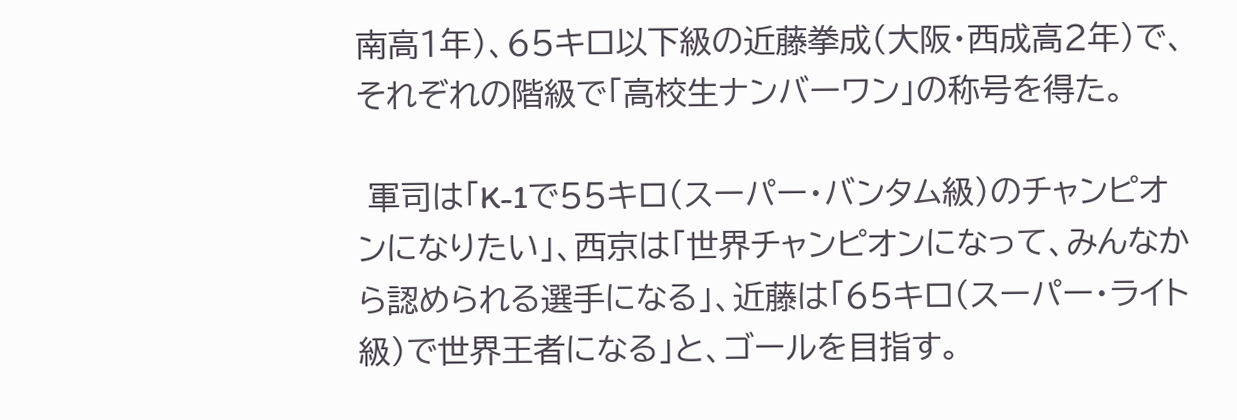南高1年)、65キロ以下級の近藤拳成(大阪・西成高2年)で、それぞれの階級で「高校生ナンバーワン」の称号を得た。

 軍司は「K-1で55キロ(スーパー・バンタム級)のチャンピオンになりたい」、西京は「世界チャンピオンになって、みんなから認められる選手になる」、近藤は「65キロ(スーパー・ライト級)で世界王者になる」と、ゴールを目指す。